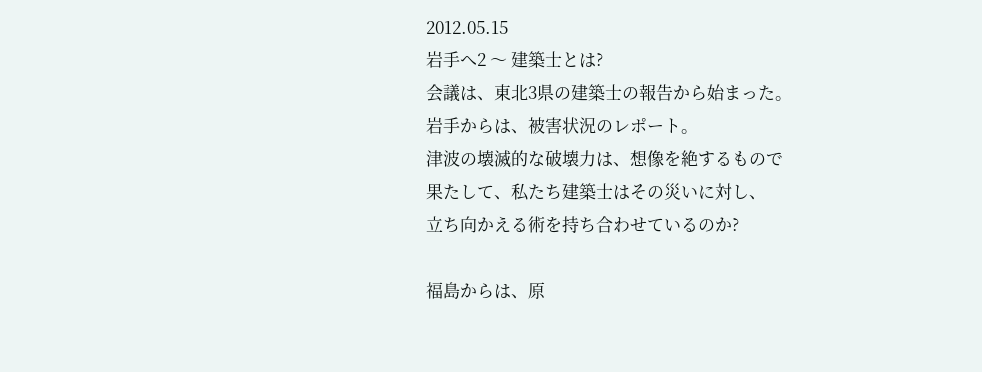2012.05.15
岩手へ2 〜 建築士とは?
会議は、東北3県の建築士の報告から始まった。
岩手からは、被害状況のレポート。
津波の壊滅的な破壊力は、想像を絶するもので
果たして、私たち建築士はその災いに対し、
立ち向かえる術を持ち合わせているのか?

福島からは、原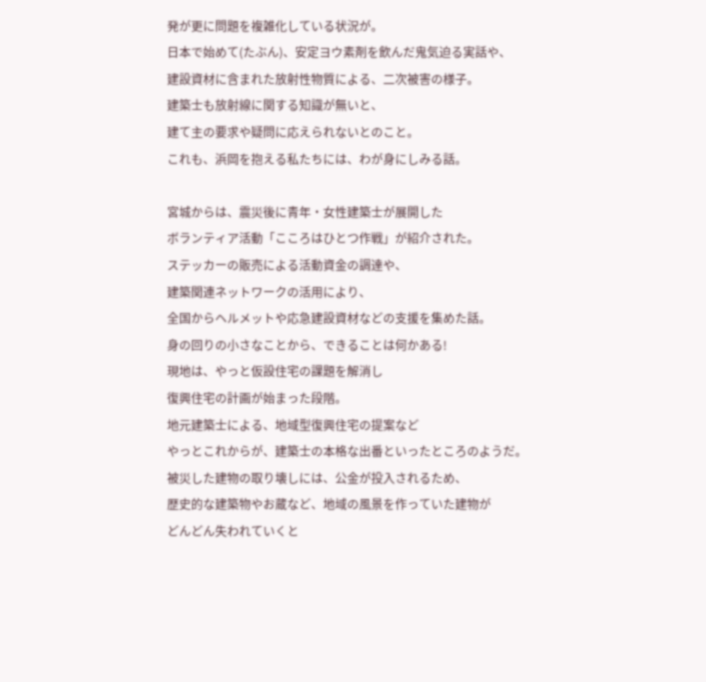発が更に問題を複雑化している状況が。
日本で始めて(たぶん)、安定ヨウ素剤を飲んだ鬼気迫る実話や、
建設資材に含まれた放射性物質による、二次被害の様子。
建築士も放射線に関する知識が無いと、
建て主の要求や疑問に応えられないとのこと。
これも、浜岡を抱える私たちには、わが身にしみる話。

宮城からは、震災後に青年・女性建築士が展開した
ボランティア活動「こころはひとつ作戦」が紹介された。
ステッカーの販売による活動資金の調達や、
建築関連ネットワークの活用により、
全国からヘルメットや応急建設資材などの支援を集めた話。
身の回りの小さなことから、できることは何かある!
現地は、やっと仮設住宅の課題を解消し
復興住宅の計画が始まった段階。
地元建築士による、地域型復興住宅の提案など
やっとこれからが、建築士の本格な出番といったところのようだ。
被災した建物の取り壊しには、公金が投入されるため、
歴史的な建築物やお蔵など、地域の風景を作っていた建物が
どんどん失われていくと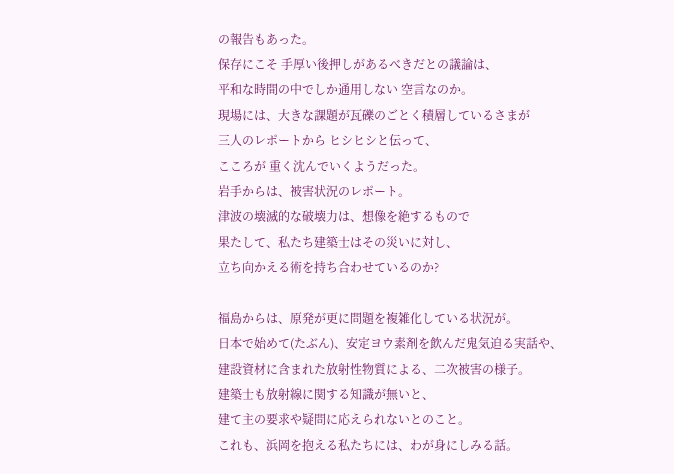の報告もあった。
保存にこそ 手厚い後押しがあるべきだとの議論は、
平和な時間の中でしか通用しない 空言なのか。
現場には、大きな課題が瓦礫のごとく積層しているさまが
三人のレポートから ヒシヒシと伝って、
こころが 重く沈んでいくようだった。
岩手からは、被害状況のレポート。
津波の壊滅的な破壊力は、想像を絶するもので
果たして、私たち建築士はその災いに対し、
立ち向かえる術を持ち合わせているのか?

福島からは、原発が更に問題を複雑化している状況が。
日本で始めて(たぶん)、安定ヨウ素剤を飲んだ鬼気迫る実話や、
建設資材に含まれた放射性物質による、二次被害の様子。
建築士も放射線に関する知識が無いと、
建て主の要求や疑問に応えられないとのこと。
これも、浜岡を抱える私たちには、わが身にしみる話。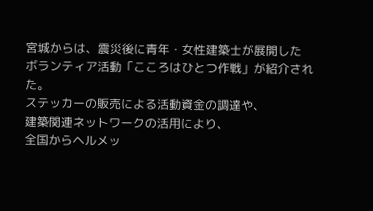宮城からは、震災後に青年・女性建築士が展開した
ボランティア活動「こころはひとつ作戦」が紹介された。
ステッカーの販売による活動資金の調達や、
建築関連ネットワークの活用により、
全国からヘルメッ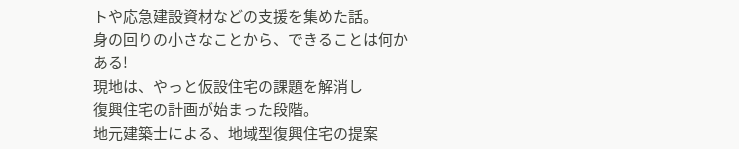トや応急建設資材などの支援を集めた話。
身の回りの小さなことから、できることは何かある!
現地は、やっと仮設住宅の課題を解消し
復興住宅の計画が始まった段階。
地元建築士による、地域型復興住宅の提案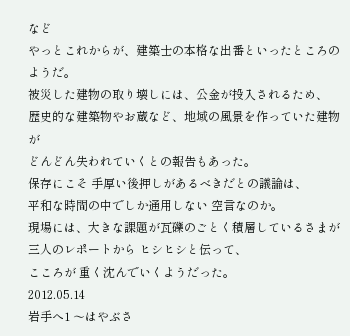など
やっとこれからが、建築士の本格な出番といったところのようだ。
被災した建物の取り壊しには、公金が投入されるため、
歴史的な建築物やお蔵など、地域の風景を作っていた建物が
どんどん失われていくとの報告もあった。
保存にこそ 手厚い後押しがあるべきだとの議論は、
平和な時間の中でしか通用しない 空言なのか。
現場には、大きな課題が瓦礫のごとく積層しているさまが
三人のレポートから ヒシヒシと伝って、
こころが 重く沈んでいくようだった。
2012.05.14
岩手へ1 〜はやぶさ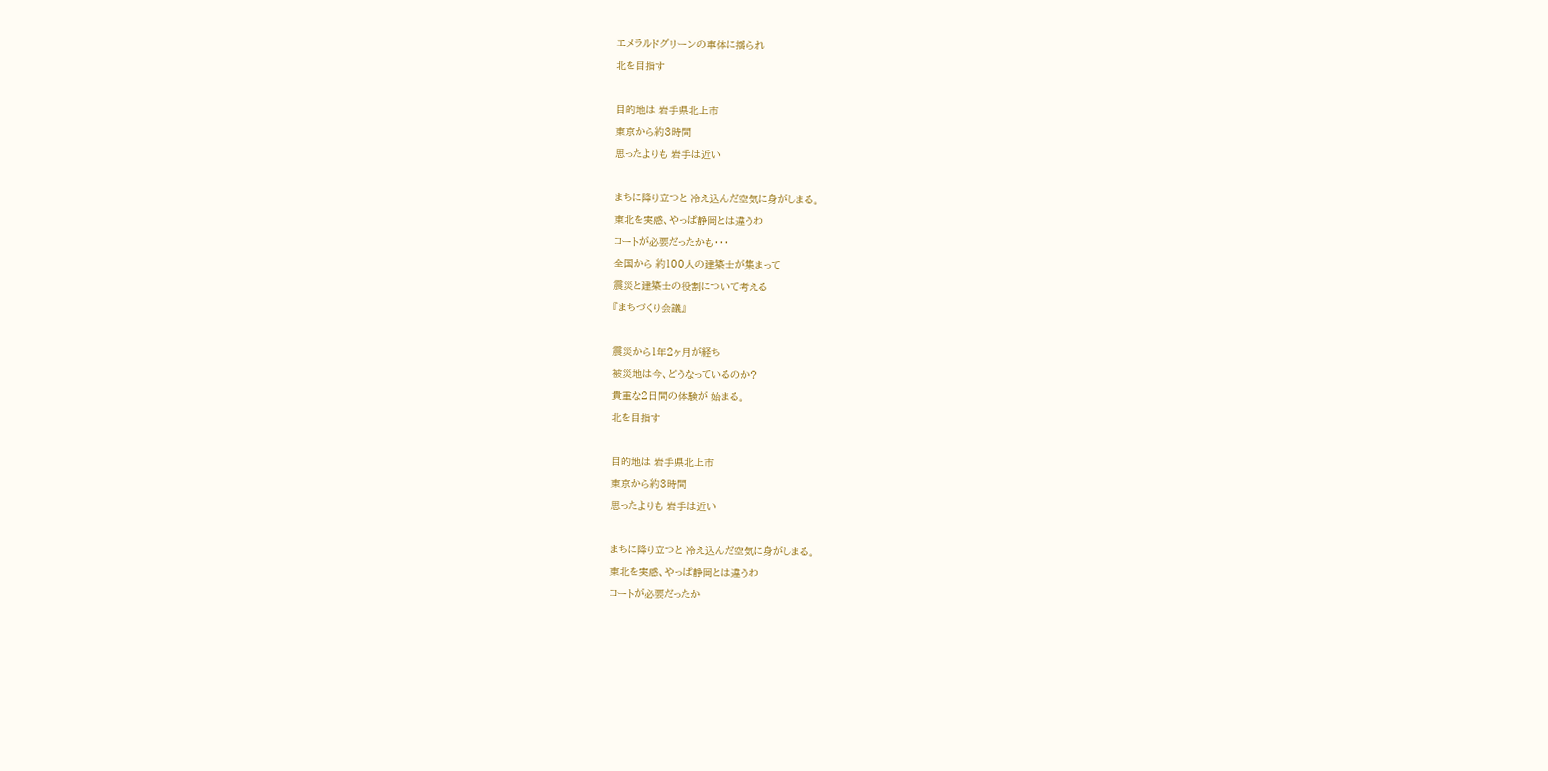エメラルドグリーンの車体に揺られ
北を目指す

目的地は 岩手県北上市
東京から約3時間
思ったよりも 岩手は近い

まちに降り立つと 冷え込んだ空気に身がしまる。
東北を実感、やっぱ静岡とは違うわ
コートが必要だったかも・・・
全国から 約100人の建築士が集まって
震災と建築士の役割について考える
『まちづくり会議』

震災から1年2ヶ月が経ち
被災地は今、どうなっているのか?
貴重な2日間の体験が 始まる。
北を目指す

目的地は 岩手県北上市
東京から約3時間
思ったよりも 岩手は近い

まちに降り立つと 冷え込んだ空気に身がしまる。
東北を実感、やっぱ静岡とは違うわ
コートが必要だったか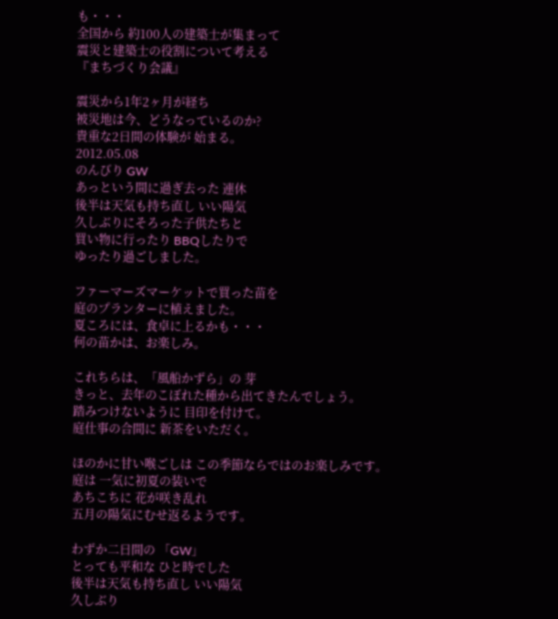も・・・
全国から 約100人の建築士が集まって
震災と建築士の役割について考える
『まちづくり会議』

震災から1年2ヶ月が経ち
被災地は今、どうなっているのか?
貴重な2日間の体験が 始まる。
2012.05.08
のんびり GW
あっという間に過ぎ去った 連休
後半は天気も持ち直し いい陽気
久しぶりにそろった子供たちと
買い物に行ったり BBQしたりで
ゆったり過ごしました。

ファーマーズマーケットで買った苗を
庭のプランターに植えました。
夏ころには、食卓に上るかも・・・
何の苗かは、お楽しみ。

これちらは、「風船かずら」の 芽
きっと、去年のこぼれた種から出てきたんでしょう。
踏みつけないように 目印を付けて。
庭仕事の合間に 新茶をいただく。

ほのかに甘い喉ごしは この季節ならではのお楽しみです。
庭は 一気に初夏の装いで
あちこちに 花が咲き乱れ
五月の陽気にむせ返るようです。

わずか二日間の 「GW」
とっても平和な ひと時でした
後半は天気も持ち直し いい陽気
久しぶり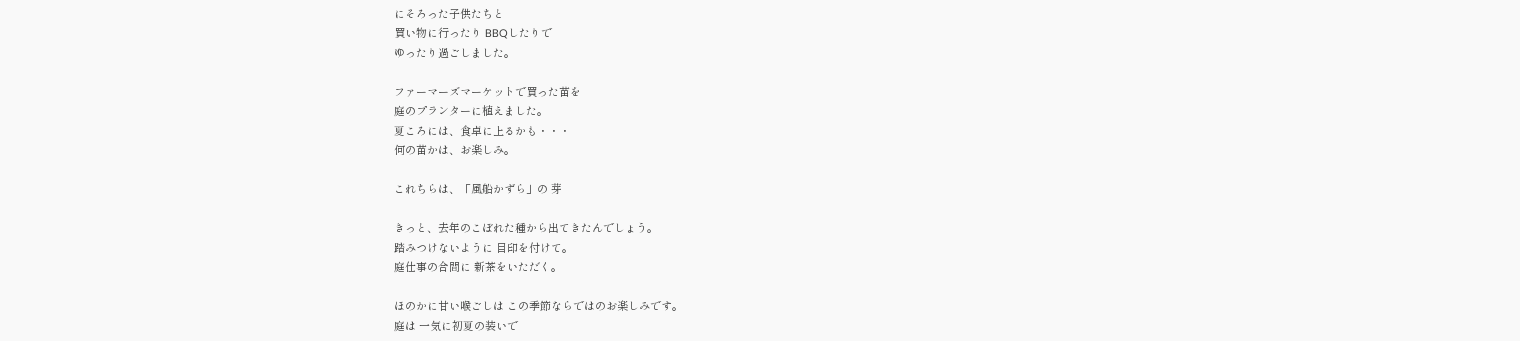にそろった子供たちと
買い物に行ったり BBQしたりで
ゆったり過ごしました。

ファーマーズマーケットで買った苗を
庭のプランターに植えました。
夏ころには、食卓に上るかも・・・
何の苗かは、お楽しみ。

これちらは、「風船かずら」の 芽

きっと、去年のこぼれた種から出てきたんでしょう。
踏みつけないように 目印を付けて。
庭仕事の合間に 新茶をいただく。

ほのかに甘い喉ごしは この季節ならではのお楽しみです。
庭は 一気に初夏の装いで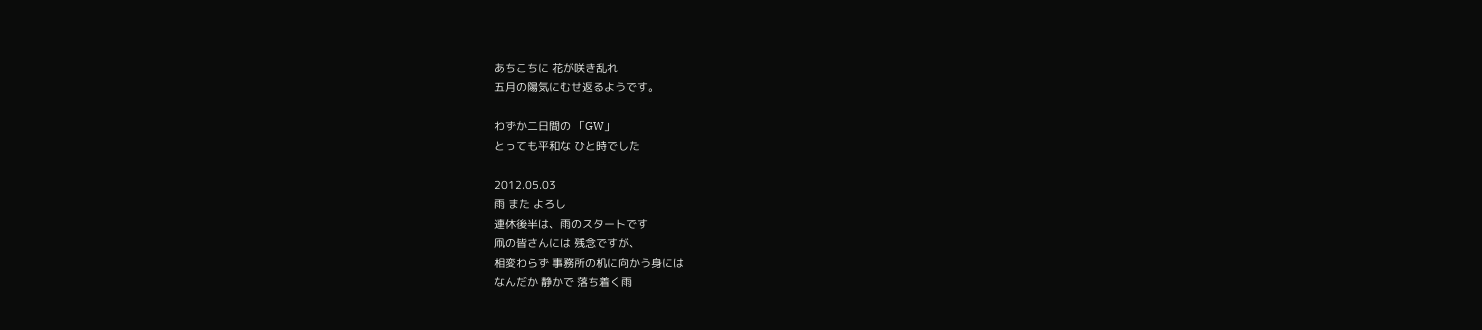あちこちに 花が咲き乱れ
五月の陽気にむせ返るようです。

わずか二日間の 「GW」
とっても平和な ひと時でした

2012.05.03
雨 また よろし
連休後半は、雨のスタートです
凧の皆さんには 残念ですが、
相変わらず 事務所の机に向かう身には
なんだか 静かで 落ち着く雨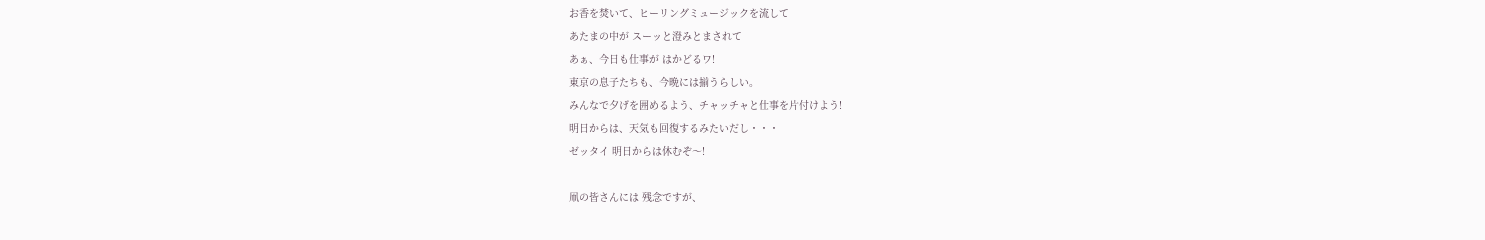お香を焚いて、ヒーリングミュージックを流して
あたまの中が スーッと澄みとまされて
あぁ、今日も仕事が はかどるワ!
東京の息子たちも、今晩には揃うらしい。
みんなで夕げを囲めるよう、チャッチャと仕事を片付けよう!
明日からは、天気も回復するみたいだし・・・
ゼッタイ 明日からは休むぞ〜!

凧の皆さんには 残念ですが、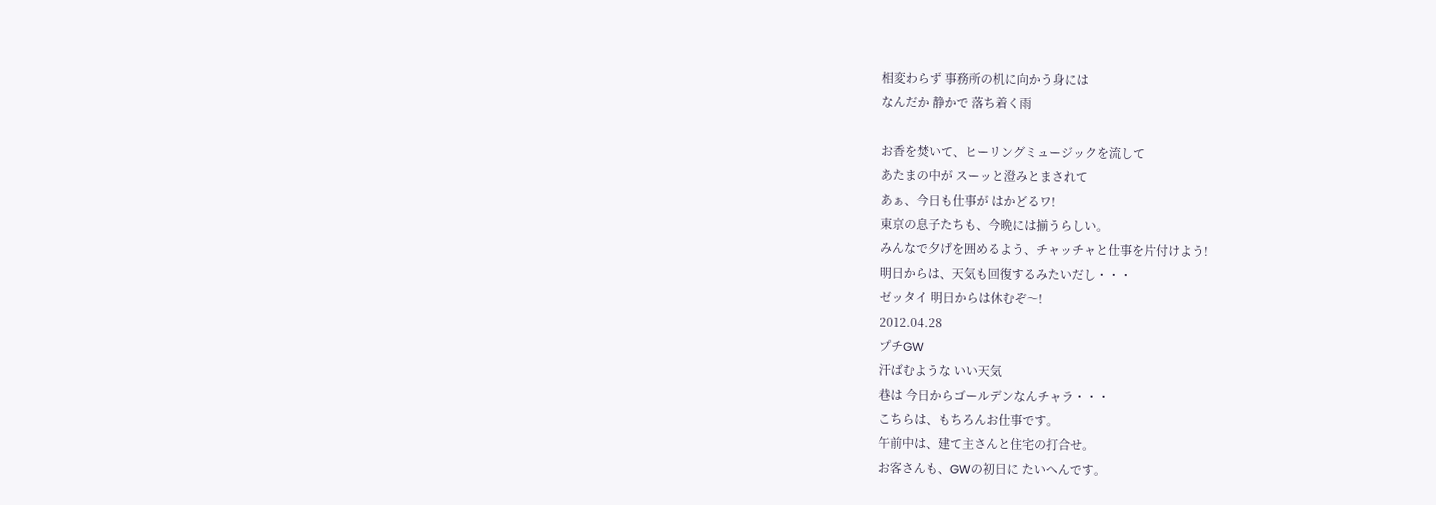相変わらず 事務所の机に向かう身には
なんだか 静かで 落ち着く雨

お香を焚いて、ヒーリングミュージックを流して
あたまの中が スーッと澄みとまされて
あぁ、今日も仕事が はかどるワ!
東京の息子たちも、今晩には揃うらしい。
みんなで夕げを囲めるよう、チャッチャと仕事を片付けよう!
明日からは、天気も回復するみたいだし・・・
ゼッタイ 明日からは休むぞ〜!
2012.04.28
プチGW
汗ばむような いい天気
巷は 今日からゴールデンなんチャラ・・・
こちらは、もちろんお仕事です。
午前中は、建て主さんと住宅の打合せ。
お客さんも、GWの初日に たいへんです。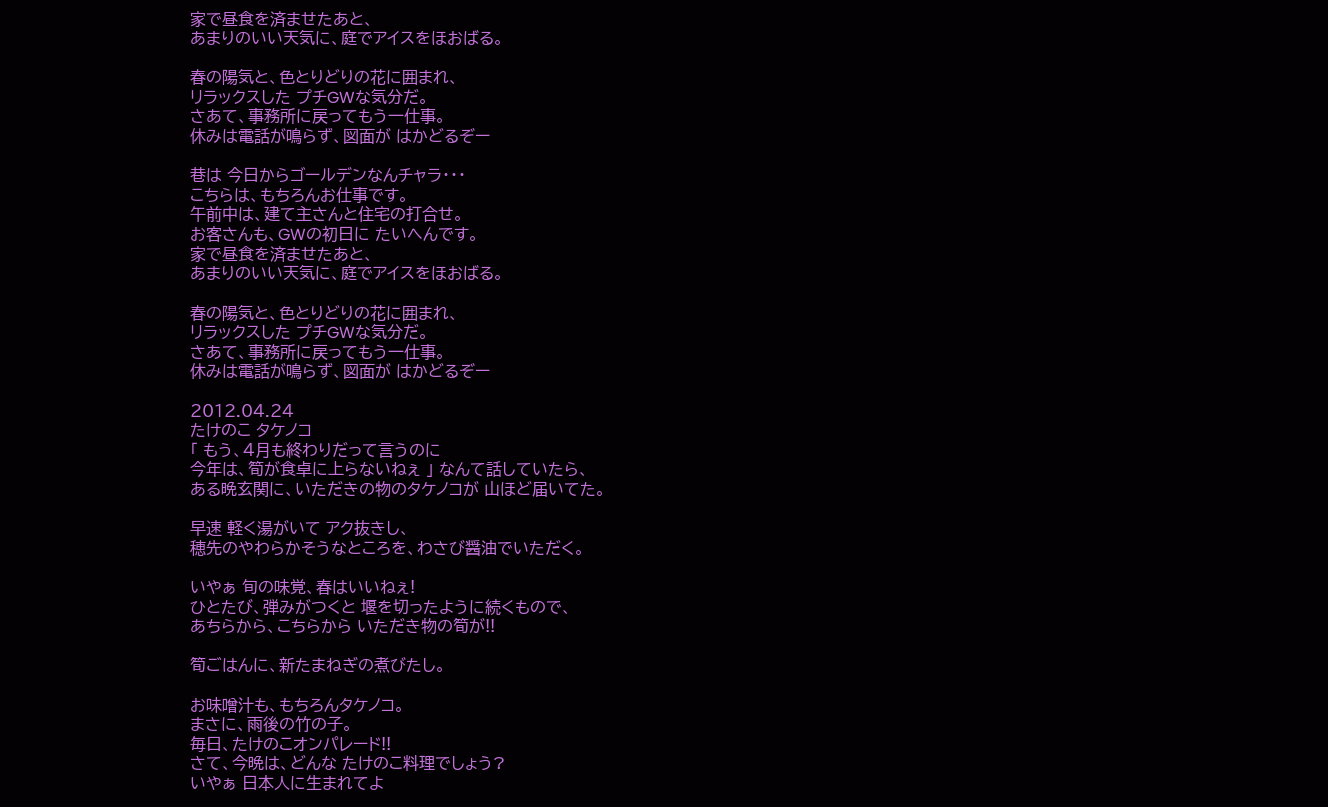家で昼食を済ませたあと、
あまりのいい天気に、庭でアイスをほおばる。

春の陽気と、色とりどりの花に囲まれ、
リラックスした プチGWな気分だ。
さあて、事務所に戻ってもう一仕事。
休みは電話が鳴らず、図面が はかどるぞー

巷は 今日からゴールデンなんチャラ・・・
こちらは、もちろんお仕事です。
午前中は、建て主さんと住宅の打合せ。
お客さんも、GWの初日に たいへんです。
家で昼食を済ませたあと、
あまりのいい天気に、庭でアイスをほおばる。

春の陽気と、色とりどりの花に囲まれ、
リラックスした プチGWな気分だ。
さあて、事務所に戻ってもう一仕事。
休みは電話が鳴らず、図面が はかどるぞー

2012.04.24
たけのこ タケノコ
「 もう、4月も終わりだって言うのに
今年は、筍が食卓に上らないねぇ 」 なんて話していたら、
ある晩玄関に、いただきの物のタケノコが 山ほど届いてた。

早速 軽く湯がいて アク抜きし、
穂先のやわらかそうなところを、わさび醤油でいただく。

いやぁ 旬の味覚、春はいいねぇ!
ひとたび、弾みがつくと 堰を切ったように続くもので、
あちらから、こちらから いただき物の筍が!!

筍ごはんに、新たまねぎの煮びたし。

お味噌汁も、もちろんタケノコ。
まさに、雨後の竹の子。
毎日、たけのこオンパレード!!
さて、今晩は、どんな たけのこ料理でしょう?
いやぁ 日本人に生まれてよ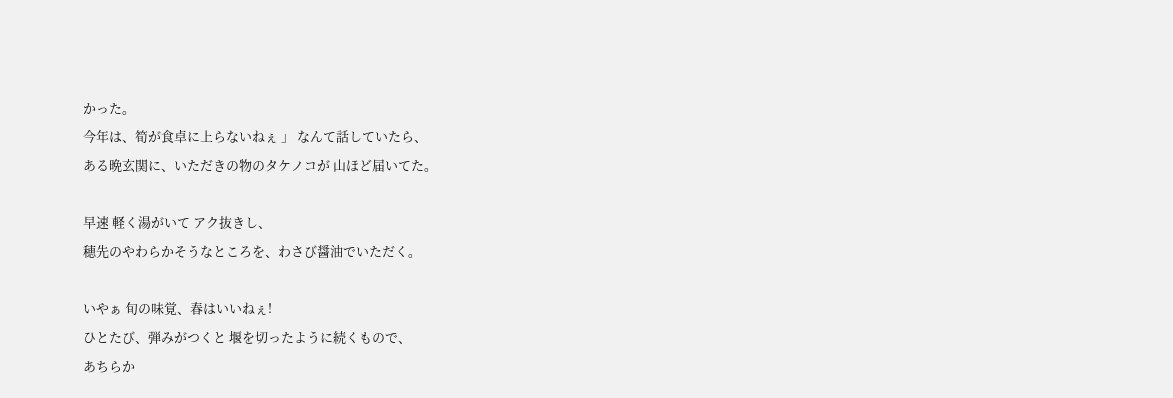かった。
今年は、筍が食卓に上らないねぇ 」 なんて話していたら、
ある晩玄関に、いただきの物のタケノコが 山ほど届いてた。

早速 軽く湯がいて アク抜きし、
穂先のやわらかそうなところを、わさび醤油でいただく。

いやぁ 旬の味覚、春はいいねぇ!
ひとたび、弾みがつくと 堰を切ったように続くもので、
あちらか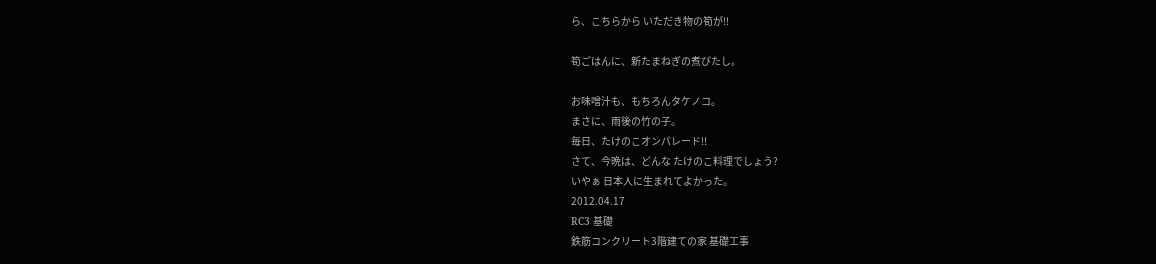ら、こちらから いただき物の筍が!!

筍ごはんに、新たまねぎの煮びたし。

お味噌汁も、もちろんタケノコ。
まさに、雨後の竹の子。
毎日、たけのこオンパレード!!
さて、今晩は、どんな たけのこ料理でしょう?
いやぁ 日本人に生まれてよかった。
2012.04.17
RC3 基礎
鉄筋コンクリート3階建ての家 基礎工事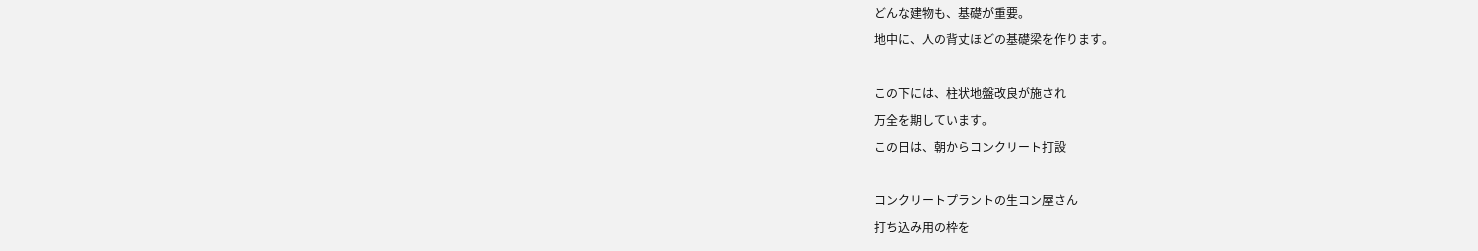どんな建物も、基礎が重要。
地中に、人の背丈ほどの基礎梁を作ります。

この下には、柱状地盤改良が施され
万全を期しています。
この日は、朝からコンクリート打設

コンクリートプラントの生コン屋さん
打ち込み用の枠を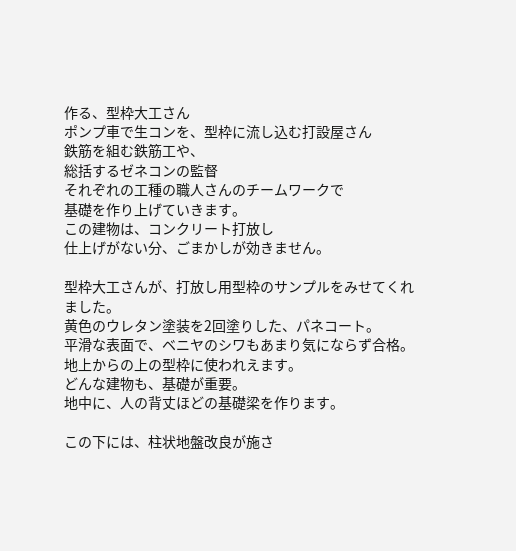作る、型枠大工さん
ポンプ車で生コンを、型枠に流し込む打設屋さん
鉄筋を組む鉄筋工や、
総括するゼネコンの監督
それぞれの工種の職人さんのチームワークで
基礎を作り上げていきます。
この建物は、コンクリート打放し
仕上げがない分、ごまかしが効きません。

型枠大工さんが、打放し用型枠のサンプルをみせてくれました。
黄色のウレタン塗装を2回塗りした、パネコート。
平滑な表面で、ベニヤのシワもあまり気にならず合格。
地上からの上の型枠に使われえます。
どんな建物も、基礎が重要。
地中に、人の背丈ほどの基礎梁を作ります。

この下には、柱状地盤改良が施さ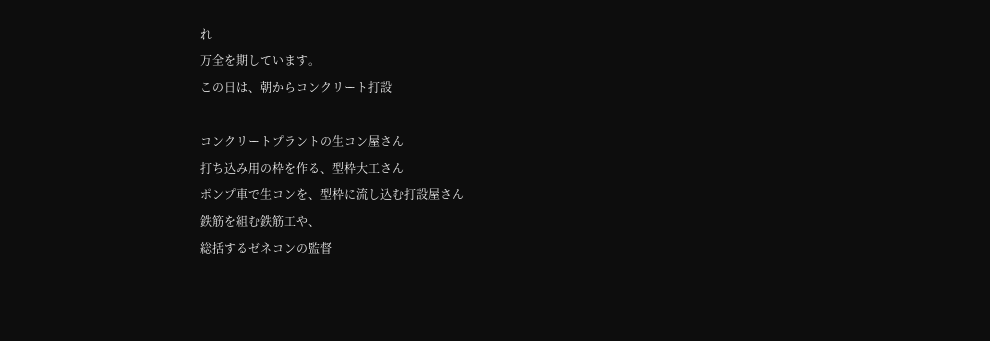れ
万全を期しています。
この日は、朝からコンクリート打設

コンクリートプラントの生コン屋さん
打ち込み用の枠を作る、型枠大工さん
ポンプ車で生コンを、型枠に流し込む打設屋さん
鉄筋を組む鉄筋工や、
総括するゼネコンの監督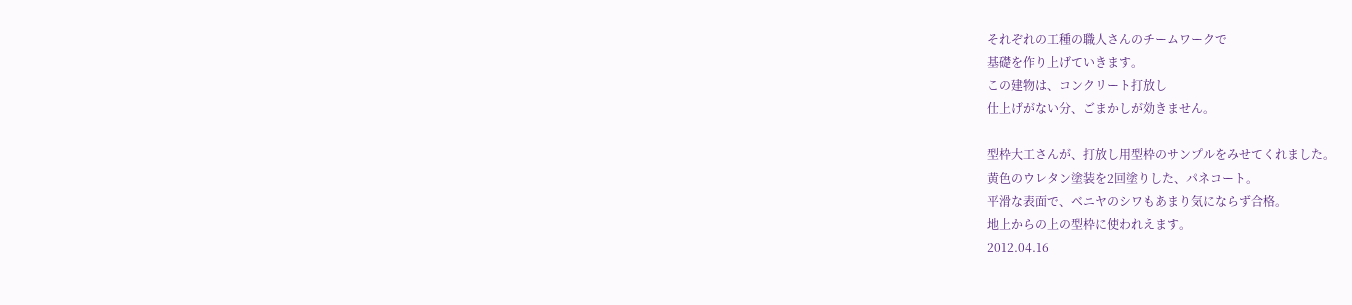それぞれの工種の職人さんのチームワークで
基礎を作り上げていきます。
この建物は、コンクリート打放し
仕上げがない分、ごまかしが効きません。

型枠大工さんが、打放し用型枠のサンプルをみせてくれました。
黄色のウレタン塗装を2回塗りした、パネコート。
平滑な表面で、ベニヤのシワもあまり気にならず合格。
地上からの上の型枠に使われえます。
2012.04.16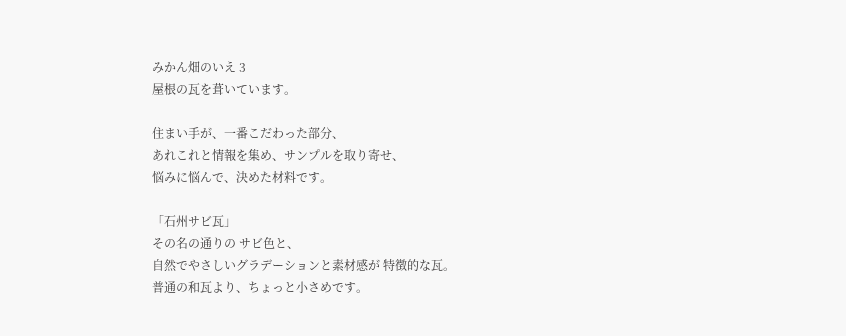みかん畑のいえ 3
屋根の瓦を葺いています。

住まい手が、一番こだわった部分、
あれこれと情報を集め、サンプルを取り寄せ、
悩みに悩んで、決めた材料です。

「石州サビ瓦」
その名の通りの サビ色と、
自然でやさしいグラデーションと素材感が 特徴的な瓦。
普通の和瓦より、ちょっと小さめです。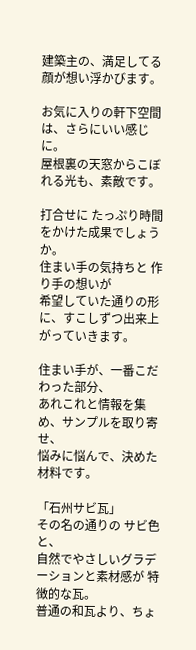建築主の、満足してる顔が想い浮かびます。

お気に入りの軒下空間は、さらにいい感じに。
屋根裏の天窓からこぼれる光も、素敵です。

打合せに たっぷり時間をかけた成果でしょうか。
住まい手の気持ちと 作り手の想いが
希望していた通りの形に、すこしずつ出来上がっていきます。

住まい手が、一番こだわった部分、
あれこれと情報を集め、サンプルを取り寄せ、
悩みに悩んで、決めた材料です。

「石州サビ瓦」
その名の通りの サビ色と、
自然でやさしいグラデーションと素材感が 特徴的な瓦。
普通の和瓦より、ちょ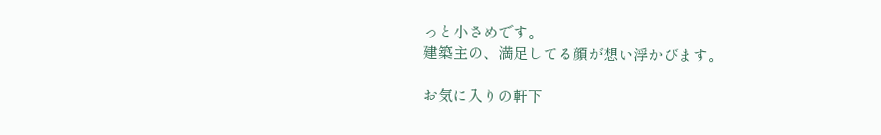っと小さめです。
建築主の、満足してる顔が想い浮かびます。

お気に入りの軒下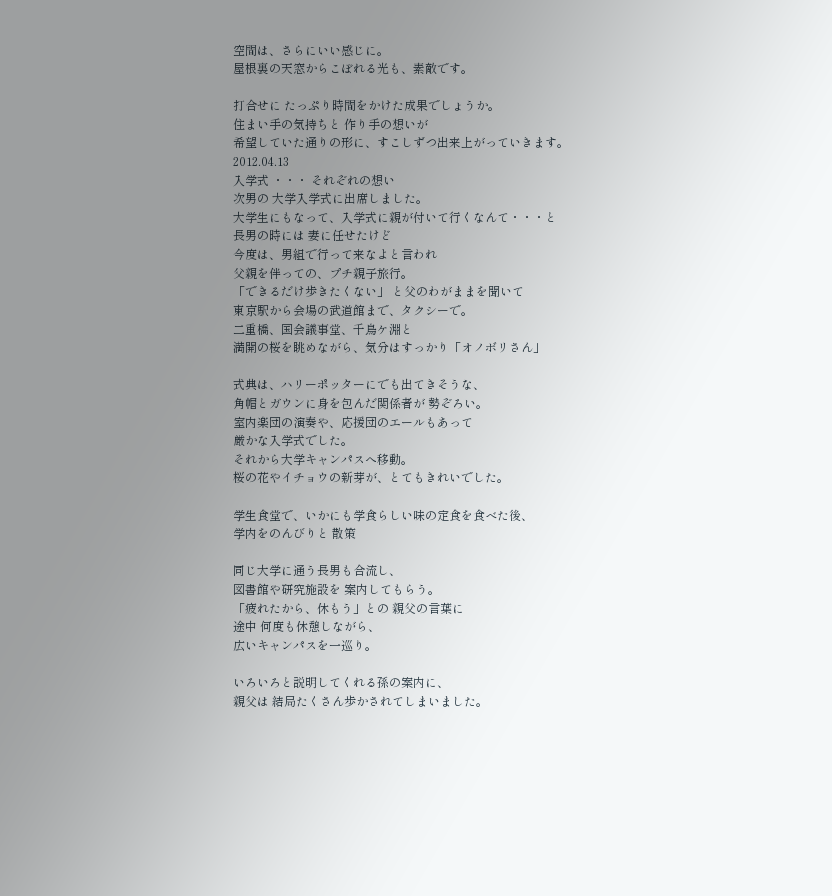空間は、さらにいい感じに。
屋根裏の天窓からこぼれる光も、素敵です。

打合せに たっぷり時間をかけた成果でしょうか。
住まい手の気持ちと 作り手の想いが
希望していた通りの形に、すこしずつ出来上がっていきます。
2012.04.13
入学式 ・・・ それぞれの想い
次男の 大学入学式に出席しました。
大学生にもなって、入学式に親が付いて行くなんて・・・と
長男の時には 妻に任せたけど
今度は、男組で行って来なよと言われ
父親を伴っての、プチ親子旅行。
「できるだけ歩きたくない」 と父のわがままを聞いて
東京駅から会場の武道館まで、タクシーで。
二重橋、国会議事堂、千鳥ケ淵と
満開の桜を眺めながら、気分はすっかり「オノボリさん」

式典は、ハリーポッターにでも出てきそうな、
角帽とガウンに身を包んだ関係者が 勢ぞろい。
室内楽団の演奏や、応援団のエールもあって
厳かな入学式でした。
それから大学キャンパスへ移動。
桜の花やイチョウの新芽が、とてもきれいでした。

学生食堂で、いかにも学食らしい味の定食を食べた後、
学内をのんびりと 散策

同じ大学に通う長男も合流し、
図書館や研究施設を 案内してもらう。
「疲れたから、休もう」との 親父の言葉に
途中 何度も休憩しながら、
広いキャンパスを一巡り。

いろいろと説明してくれる孫の案内に、
親父は 結局たくさん歩かされてしまいました。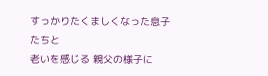すっかりたくましくなった息子たちと
老いを感じる 親父の様子に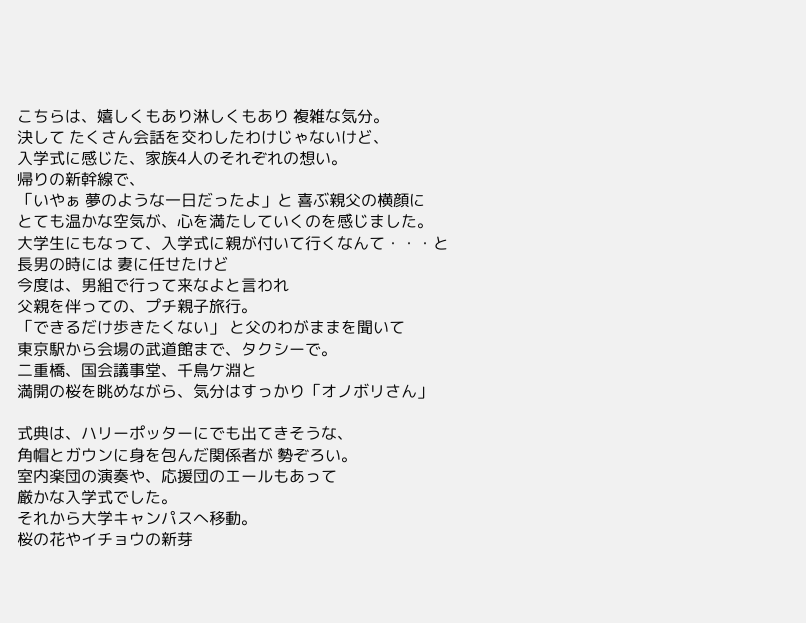こちらは、嬉しくもあり淋しくもあり 複雑な気分。
決して たくさん会話を交わしたわけじゃないけど、
入学式に感じた、家族4人のそれぞれの想い。
帰りの新幹線で、
「いやぁ 夢のような一日だったよ」と 喜ぶ親父の横顔に
とても温かな空気が、心を満たしていくのを感じました。
大学生にもなって、入学式に親が付いて行くなんて・・・と
長男の時には 妻に任せたけど
今度は、男組で行って来なよと言われ
父親を伴っての、プチ親子旅行。
「できるだけ歩きたくない」 と父のわがままを聞いて
東京駅から会場の武道館まで、タクシーで。
二重橋、国会議事堂、千鳥ケ淵と
満開の桜を眺めながら、気分はすっかり「オノボリさん」

式典は、ハリーポッターにでも出てきそうな、
角帽とガウンに身を包んだ関係者が 勢ぞろい。
室内楽団の演奏や、応援団のエールもあって
厳かな入学式でした。
それから大学キャンパスへ移動。
桜の花やイチョウの新芽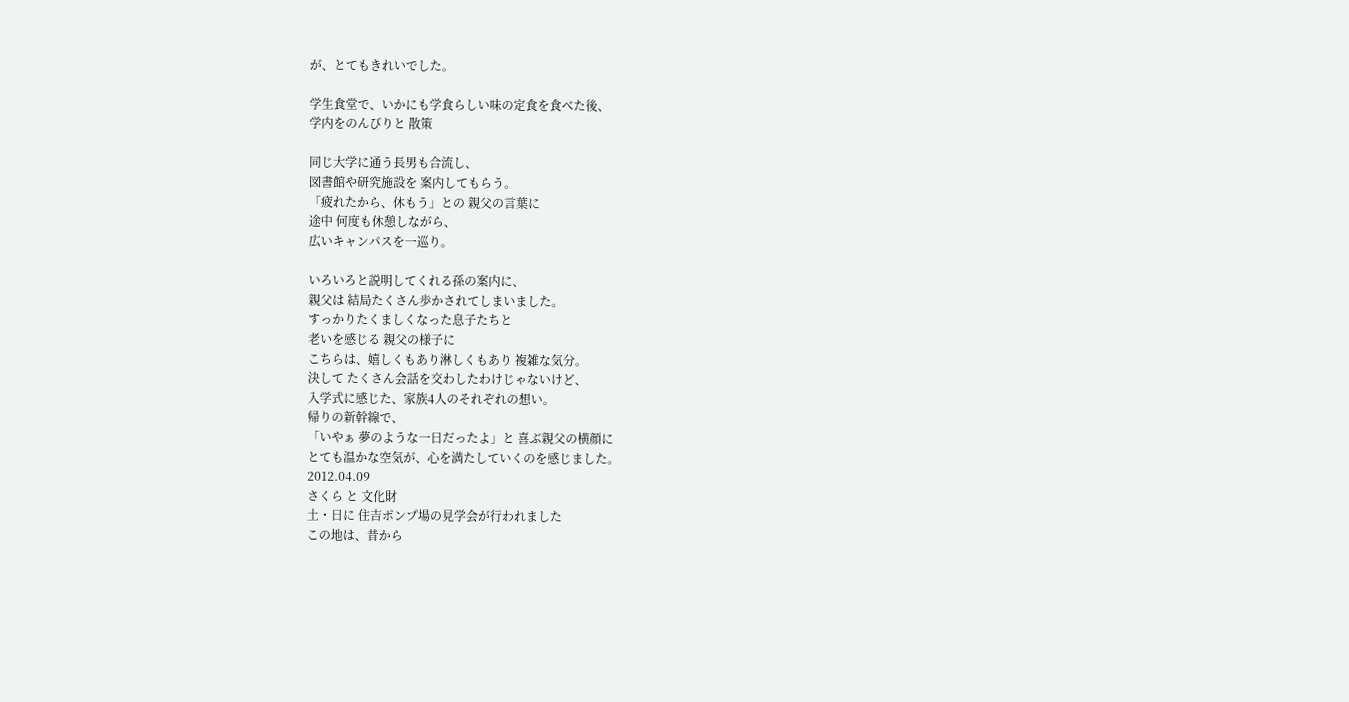が、とてもきれいでした。

学生食堂で、いかにも学食らしい味の定食を食べた後、
学内をのんびりと 散策

同じ大学に通う長男も合流し、
図書館や研究施設を 案内してもらう。
「疲れたから、休もう」との 親父の言葉に
途中 何度も休憩しながら、
広いキャンパスを一巡り。

いろいろと説明してくれる孫の案内に、
親父は 結局たくさん歩かされてしまいました。
すっかりたくましくなった息子たちと
老いを感じる 親父の様子に
こちらは、嬉しくもあり淋しくもあり 複雑な気分。
決して たくさん会話を交わしたわけじゃないけど、
入学式に感じた、家族4人のそれぞれの想い。
帰りの新幹線で、
「いやぁ 夢のような一日だったよ」と 喜ぶ親父の横顔に
とても温かな空気が、心を満たしていくのを感じました。
2012.04.09
さくら と 文化財
土・日に 住吉ポンプ場の見学会が行われました
この地は、昔から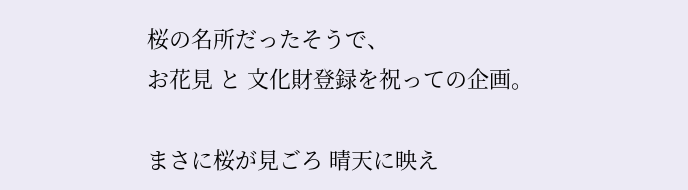桜の名所だったそうで、
お花見 と 文化財登録を祝っての企画。

まさに桜が見ごろ 晴天に映え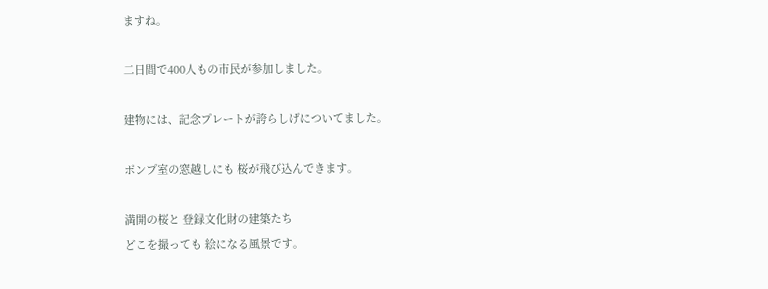ますね。

二日間で400人もの市民が参加しました。

建物には、記念プレートが誇らしげについてました。

ポンプ室の窓越しにも 桜が飛び込んできます。

満開の桜と 登録文化財の建築たち
どこを撮っても 絵になる風景です。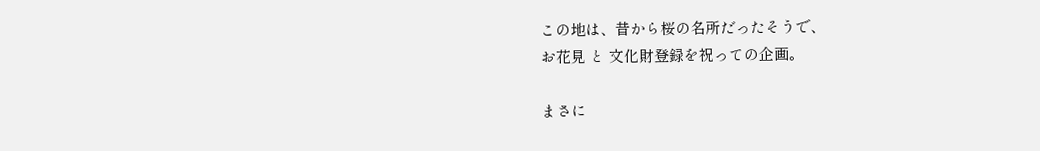この地は、昔から桜の名所だったそうで、
お花見 と 文化財登録を祝っての企画。

まさに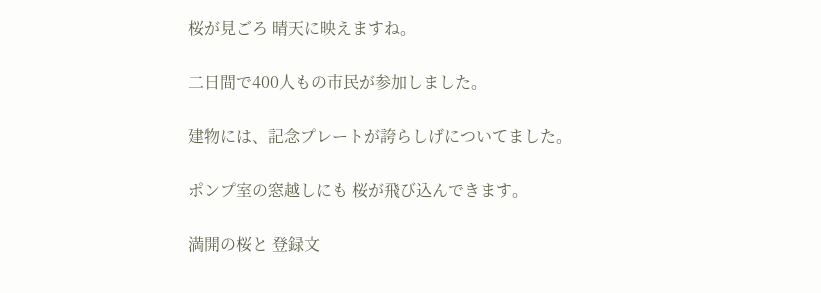桜が見ごろ 晴天に映えますね。

二日間で400人もの市民が参加しました。

建物には、記念プレートが誇らしげについてました。

ポンプ室の窓越しにも 桜が飛び込んできます。

満開の桜と 登録文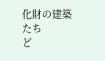化財の建築たち
ど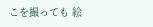こを撮っても 絵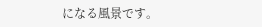になる風景です。